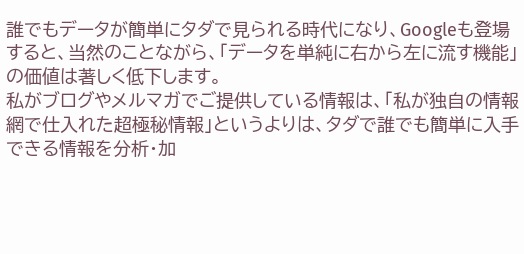誰でもデータが簡単にタダで見られる時代になり、Googleも登場すると、当然のことながら、「データを単純に右から左に流す機能」の価値は著しく低下します。
私がブログやメルマガでご提供している情報は、「私が独自の情報網で仕入れた超極秘情報」というよりは、タダで誰でも簡単に入手できる情報を分析・加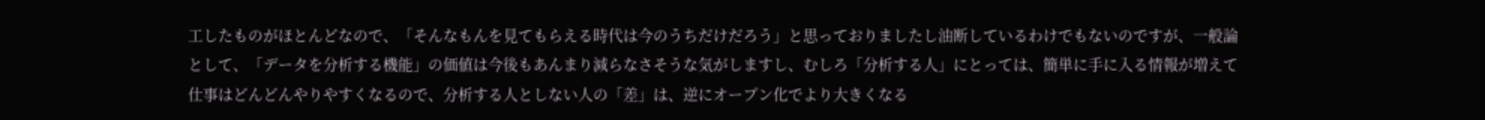工したものがほとんどなので、「そんなもんを見てもらえる時代は今のうちだけだろう」と思っておりましたし油断しているわけでもないのですが、一般論として、「データを分析する機能」の価値は今後もあんまり減らなさそうな気がしますし、むしろ「分析する人」にとっては、簡単に手に入る情報が増えて仕事はどんどんやりやすくなるので、分析する人としない人の「差」は、逆にオープン化でより大きくなる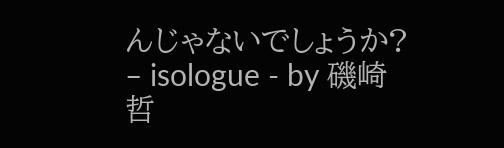んじゃないでしょうか?
– isologue - by 磯崎哲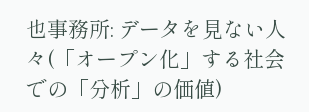也事務所: データを見ない人々(「オープン化」する社会での「分析」の価値)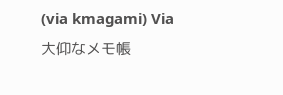(via kmagami) Via 大仰なメモ帳